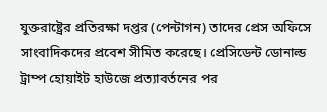যুক্তরাষ্ট্রের প্রতিরক্ষা দপ্তর (পেন্টাগন) তাদের প্রেস অফিসে সাংবাদিকদের প্রবেশ সীমিত করেছে। প্রেসিডেন্ট ডোনাল্ড ট্রাম্প হোয়াইট হাউজে প্রত্যাবর্তনের পর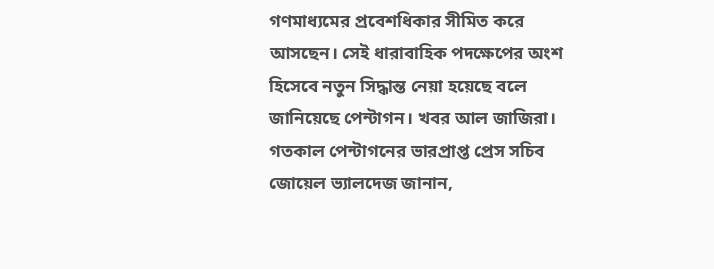গণমাধ্যমের প্রবেশধিকার সীমিত করে আসছেন। সেই ধারাবাহিক পদক্ষেপের অংশ হিসেবে নতুন সিদ্ধান্ত নেয়া হয়েছে বলে জানিয়েছে পেন্টাগন। খবর আল জাজিরা।
গতকাল পেন্টাগনের ভারপ্রাপ্ত প্রেস সচিব জোয়েল ভ্যালদেজ জানান,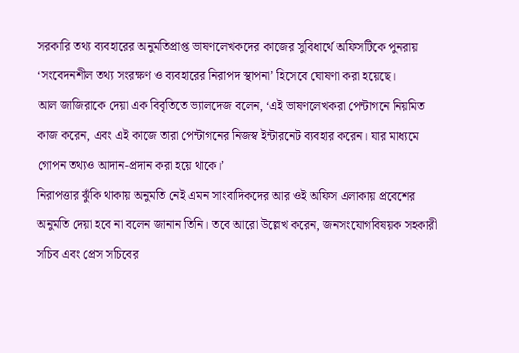সরকারি তথ্য ব্যবহারের অনুমতিপ্রাপ্ত ভাষণলেখকদের কাজের সুবিধার্থে অফিসটিকে পুনরায় ‘সংবেদনশীল তথ্য সংরক্ষণ ও ব্যবহারের নিরাপদ স্থাপনা’ হিসেবে ঘোষণা করা হয়েছে।
আল জাজিরাকে দেয়া এক বিবৃতিতে ভ্যালদেজ বলেন, ‘এই ভাষণলেখকরা পেন্টাগনে নিয়মিত কাজ করেন, এবং এই কাজে তারা পেন্টাগনের নিজস্ব ইন্টারনেট ব্যবহার করেন। যার মাধ্যমে গোপন তথ্যও আদান-প্রদান করা হয়ে থাকে।’
নিরাপত্তার ঝুঁকি থাকায় অনুমতি নেই এমন সাংবাদিকদের আর ওই অফিস এলাকায় প্রবেশের অনুমতি দেয়া হবে না বলেন জানান তিনি। তবে আরো উল্লেখ করেন, জনসংযোগবিষয়ক সহকারী সচিব এবং প্রেস সচিবের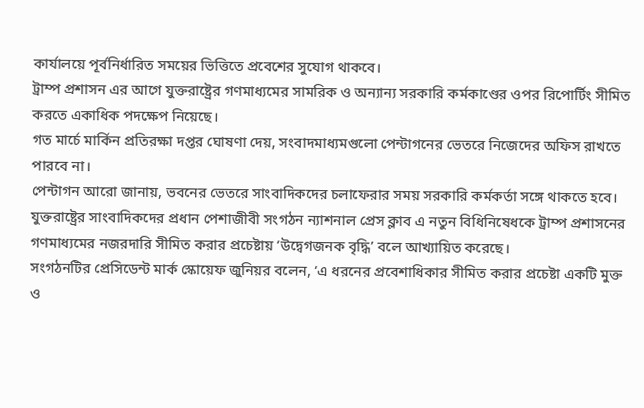কার্যালয়ে পূর্বনির্ধারিত সময়ের ভিত্তিতে প্রবেশের সুযোগ থাকবে।
ট্রাম্প প্রশাসন এর আগে যুক্তরাষ্ট্রের গণমাধ্যমের সামরিক ও অন্যান্য সরকারি কর্মকাণ্ডের ওপর রিপোর্টিং সীমিত করতে একাধিক পদক্ষেপ নিয়েছে।
গত মার্চে মার্কিন প্রতিরক্ষা দপ্তর ঘোষণা দেয়, সংবাদমাধ্যমগুলো পেন্টাগনের ভেতরে নিজেদের অফিস রাখতে পারবে না।
পেন্টাগন আরো জানায়, ভবনের ভেতরে সাংবাদিকদের চলাফেরার সময় সরকারি কর্মকর্তা সঙ্গে থাকতে হবে।
যুক্তরাষ্ট্রের সাংবাদিকদের প্রধান পেশাজীবী সংগঠন ন্যাশনাল প্রেস ক্লাব এ নতুন বিধিনিষেধকে ট্রাম্প প্রশাসনের গণমাধ্যমের নজরদারি সীমিত করার প্রচেষ্টায় ‘উদ্বেগজনক বৃদ্ধি’ বলে আখ্যায়িত করেছে।
সংগঠনটির প্রেসিডেন্ট মার্ক স্কোয়েফ জুনিয়র বলেন, ‘এ ধরনের প্রবেশাধিকার সীমিত করার প্রচেষ্টা একটি মুক্ত ও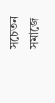সচেতন সমাজে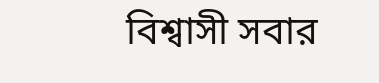বিশ্বাসী সবার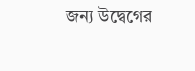জন্য উদ্বেগের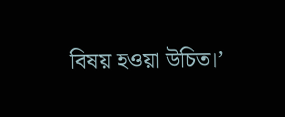বিষয় হওয়া উচিত।’